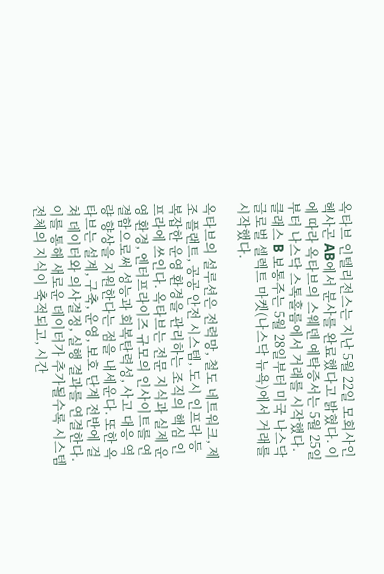옥타브 인텔리전스는 지난 5월 22일 모회사인 헥사곤 AB에서 분사를 완료했다고 밝혔다. 이에 따라 옥타브의 스웨덴 예탁증서는 5월 25일부터 나스닥 스톡홀름에서 거래를 시작했다. 클래스 B 보통주는 5월 28일부터 미국 나스닥 글로벌 셀렉트 마켓(나스닥 뉴욕)에서 거래를 시작했다.

옥타브의 설루션은 전력망, 철도 네트워크, 제조 플랜트, 공공 안전 시스템, 도시 인프라 등 복잡한 운영 환경을 관리하는 조직의 핵심 인프라에 쓰인다. 옥타브는 전문 지식과 실제 운영 환경, 엔터프라이즈 규모의 인사이트를 연결함으로써 성능과 회복탄력성, 사고 대응 역량 향상을 지원한다는 점을 내세운다. 또한 옥타브는 설계, 구축, 운영, 보호 단계 전반에 걸쳐 데이터와 의사결정, 실행 결과를 연결한다. 이를 통해 새로운 데이터가 추가될수록 시스템 전체의 지식이 축적되고, 시간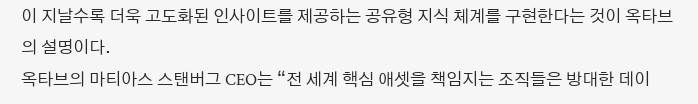이 지날수록 더욱 고도화된 인사이트를 제공하는 공유형 지식 체계를 구현한다는 것이 옥타브의 설명이다.
옥타브의 마티아스 스탠버그 CEO는 “전 세계 핵심 애셋을 책임지는 조직들은 방대한 데이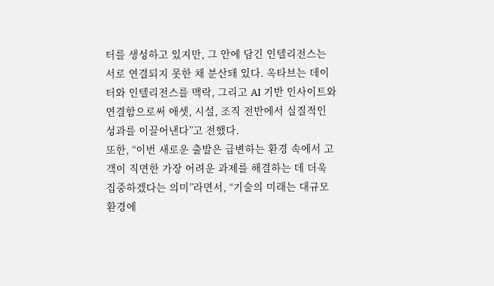터를 생성하고 있지만, 그 안에 담긴 인텔리전스는 서로 연결되지 못한 채 분산돼 있다. 옥타브는 데이터와 인텔리전스를 맥락, 그리고 AI 기반 인사이트와 연결함으로써 애셋, 시설, 조직 전반에서 실질적인 성과를 이끌어낸다”고 전했다.
또한, “이번 새로운 출발은 급변하는 환경 속에서 고객이 직면한 가장 어려운 과제를 해결하는 데 더욱 집중하겠다는 의미”라면서, “기술의 미래는 대규모 환경에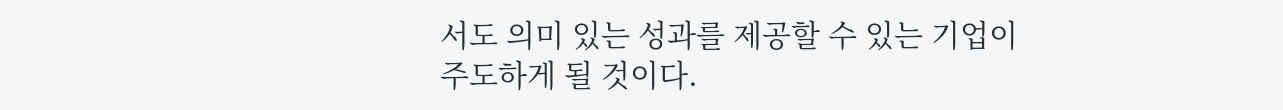서도 의미 있는 성과를 제공할 수 있는 기업이 주도하게 될 것이다.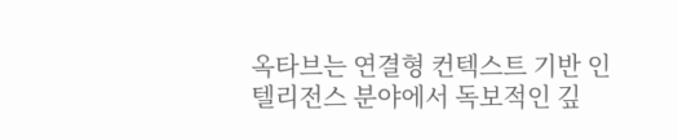옥타브는 연결형 컨텍스트 기반 인텔리전스 분야에서 독보적인 깊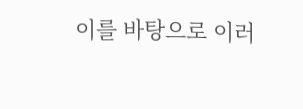이를 바탕으로 이러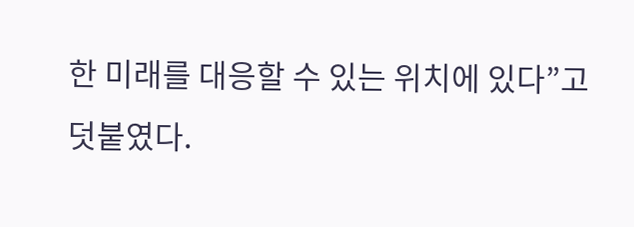한 미래를 대응할 수 있는 위치에 있다”고 덧붙였다.